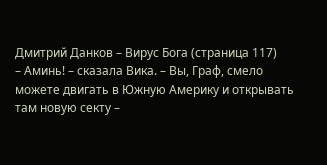Дмитрий Данков – Вирус Бога (страница 117)
– Аминь! – сказала Вика. – Вы, Граф, смело можете двигать в Южную Америку и открывать там новую секту –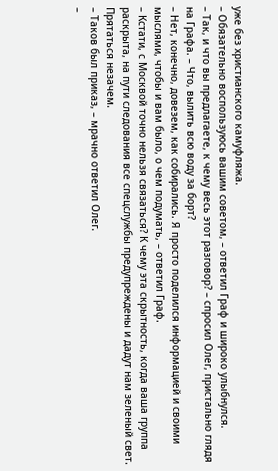уже без христианского камуфляжа.
– Обязательно воспользуюсь вашим советом, – ответил Граф и широко улыбнулся.
– Так, и что вы предлагаете, к чему весь этот разговор? – спросил Олег, пристально глядя на Графа. – Что, вылить всю воду за борт?
– Нет, конечно, довезем, как собирались. Я просто поделился информацией и своими мыслями, чтобы и вам было, о чем подумать, – ответил Граф.
– Кстати, с Москвой точно нельзя связаться? К чему эта скрытность, когда ваша группа раскрыта, на пути следования все спецслужбы предупреждены и дадут нам зеленый свет. Прятаться незачем.
– Таков был приказ, – мрачно ответил Олег.
–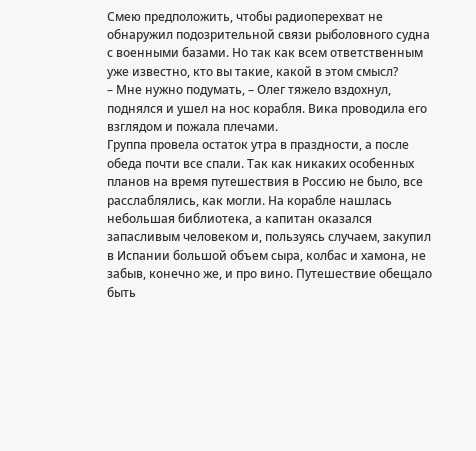Смею предположить, чтобы радиоперехват не обнаружил подозрительной связи рыболовного судна с военными базами. Но так как всем ответственным уже известно, кто вы такие, какой в этом смысл?
– Мне нужно подумать, – Олег тяжело вздохнул, поднялся и ушел на нос корабля. Вика проводила его взглядом и пожала плечами.
Группа провела остаток утра в праздности, а после обеда почти все спали. Так как никаких особенных планов на время путешествия в Россию не было, все расслаблялись, как могли. На корабле нашлась небольшая библиотека, а капитан оказался запасливым человеком и, пользуясь случаем, закупил в Испании большой объем сыра, колбас и хамона, не забыв, конечно же, и про вино. Путешествие обещало быть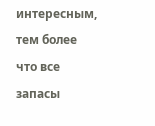интересным, тем более что все запасы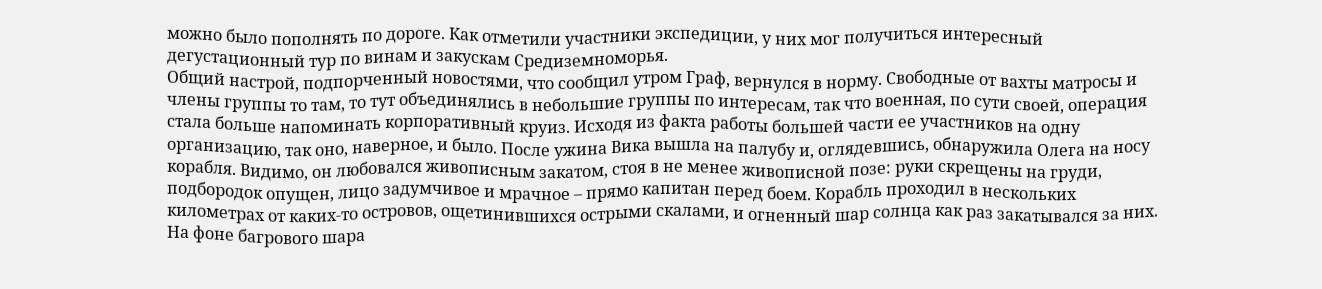можно было пополнять по дороге. Как отметили участники экспедиции, у них мог получиться интересный дегустационный тур по винам и закускам Средиземноморья.
Общий настрой, подпорченный новостями, что сообщил утром Граф, вернулся в норму. Свободные от вахты матросы и члены группы то там, то тут объединялись в небольшие группы по интересам, так что военная, по сути своей, операция стала больше напоминать корпоративный круиз. Исходя из факта работы большей части ее участников на одну организацию, так оно, наверное, и было. После ужина Вика вышла на палубу и, оглядевшись, обнаружила Олега на носу корабля. Видимо, он любовался живописным закатом, стоя в не менее живописной позе: руки скрещены на груди, подбородок опущен, лицо задумчивое и мрачное – прямо капитан перед боем. Корабль проходил в нескольких километрах от каких-то островов, ощетинившихся острыми скалами, и огненный шар солнца как раз закатывался за них. На фоне багрового шара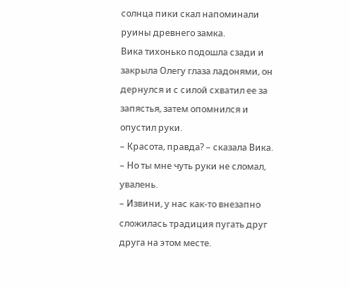солнца пики скал напоминали руины древнего замка.
Вика тихонько подошла сзади и закрыла Олегу глаза ладонями, он дернулся и с силой схватил ее за запястья, затем опомнился и опустил руки.
– Красота, правда? – сказала Вика. – Но ты мне чуть руки не сломал, увалень.
– Извини, у нас как-то внезапно сложилась традиция пугать друг друга на этом месте.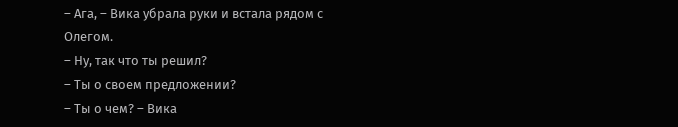– Ага, – Вика убрала руки и встала рядом с Олегом.
– Ну, так что ты решил?
– Ты о своем предложении?
– Ты о чем? – Вика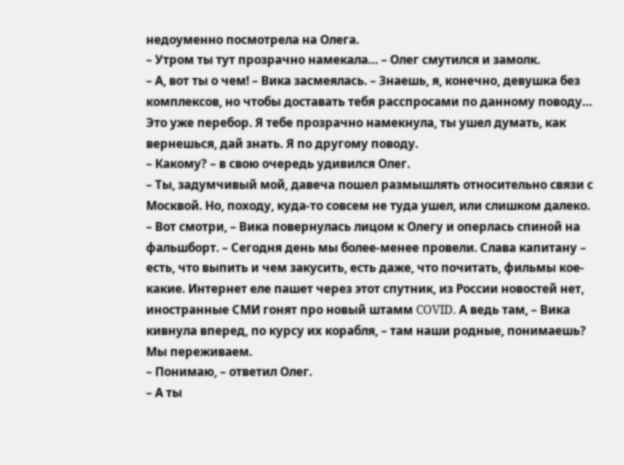недоуменно посмотрела на Олега.
– Утром ты тут прозрачно намекала… – Олег смутился и замолк.
– А, вот ты о чем! – Вика засмеялась. – Знаешь, я, конечно, девушка без комплексов, но чтобы доставать тебя расспросами по данному поводу… Это уже перебор. Я тебе прозрачно намекнула, ты ушел думать, как вернешься, дай знать. Я по другому поводу.
– Какому? – в свою очередь удивился Олег.
– Ты, задумчивый мой, давеча пошел размышлять относительно связи с Москвой. Но, походу, куда-то совсем не туда ушел, или слишком далеко.
– Вот смотри, – Вика повернулась лицом к Олегу и оперлась спиной на фальшборт. – Сегодня день мы более-менее провели. Слава капитану – есть, что выпить и чем закусить, есть даже, что почитать, фильмы кое-какие. Интернет еле пашет через этот спутник, из России новостей нет, иностранные СМИ гонят про новый штамм COVID. А ведь там, – Вика кивнула вперед, по курсу их корабля, – там наши родные, понимаешь? Мы переживаем.
– Понимаю, – ответил Олег.
– А ты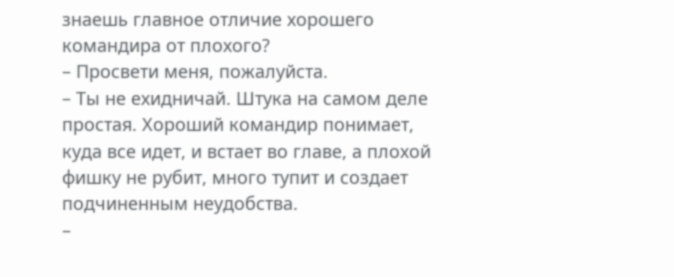знаешь главное отличие хорошего командира от плохого?
– Просвети меня, пожалуйста.
– Ты не ехидничай. Штука на самом деле простая. Хороший командир понимает, куда все идет, и встает во главе, а плохой фишку не рубит, много тупит и создает подчиненным неудобства.
–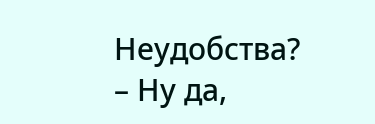Неудобства?
– Ну да,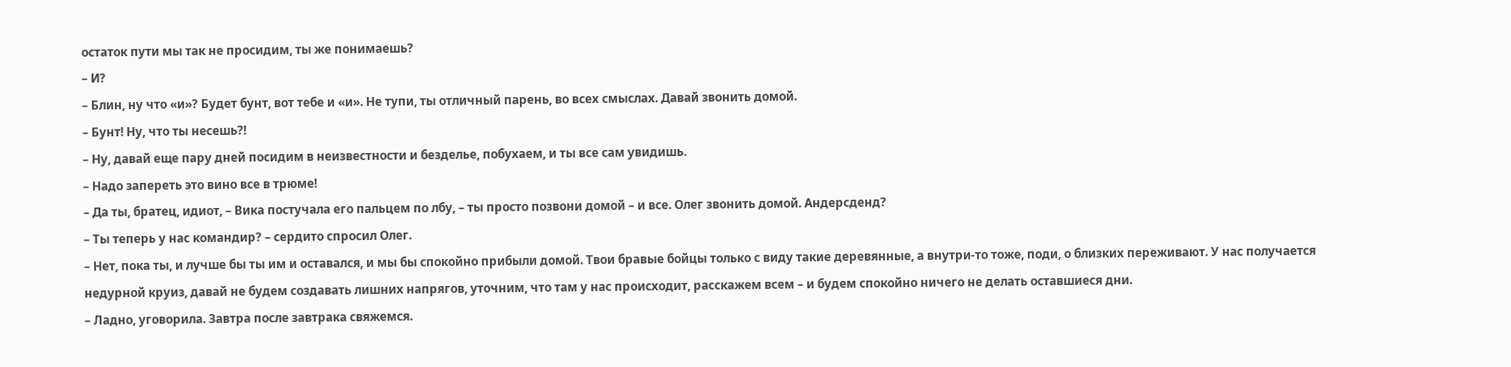остаток пути мы так не просидим, ты же понимаешь?
– И?
– Блин, ну что «и»? Будет бунт, вот тебе и «и». Не тупи, ты отличный парень, во всех смыслах. Давай звонить домой.
– Бунт! Ну, что ты несешь?!
– Ну, давай еще пару дней посидим в неизвестности и безделье, побухаем, и ты все сам увидишь.
– Надо запереть это вино все в трюме!
– Да ты, братец, идиот, – Вика постучала его пальцем по лбу, – ты просто позвони домой – и все. Олег звонить домой. Андерсденд?
– Ты теперь у нас командир? – сердито спросил Олег.
– Нет, пока ты, и лучше бы ты им и оставался, и мы бы спокойно прибыли домой. Твои бравые бойцы только с виду такие деревянные, а внутри-то тоже, поди, о близких переживают. У нас получается недурной круиз, давай не будем создавать лишних напрягов, уточним, что там у нас происходит, расскажем всем – и будем спокойно ничего не делать оставшиеся дни.
– Ладно, уговорила. Завтра после завтрака свяжемся.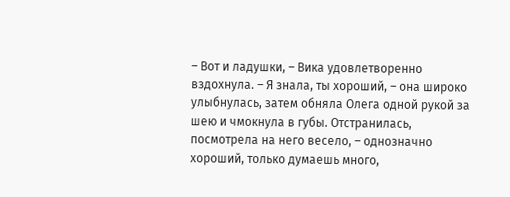– Вот и ладушки, – Вика удовлетворенно вздохнула. – Я знала, ты хороший, – она широко улыбнулась, затем обняла Олега одной рукой за шею и чмокнула в губы. Отстранилась, посмотрела на него весело, – однозначно хороший, только думаешь много,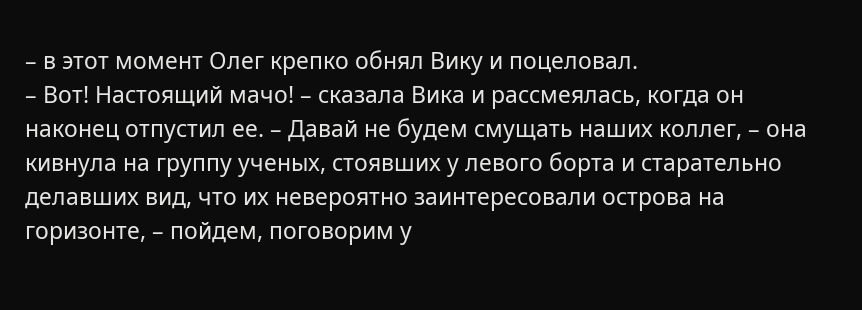– в этот момент Олег крепко обнял Вику и поцеловал.
– Вот! Настоящий мачо! – сказала Вика и рассмеялась, когда он наконец отпустил ее. – Давай не будем смущать наших коллег, – она кивнула на группу ученых, стоявших у левого борта и старательно делавших вид, что их невероятно заинтересовали острова на горизонте, – пойдем, поговорим у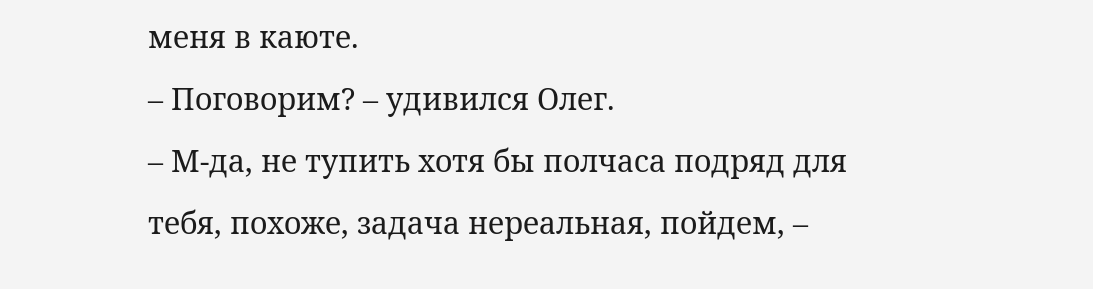меня в каюте.
– Поговорим? – удивился Олег.
– М-да, не тупить хотя бы полчаса подряд для тебя, похоже, задача нереальная, пойдем, –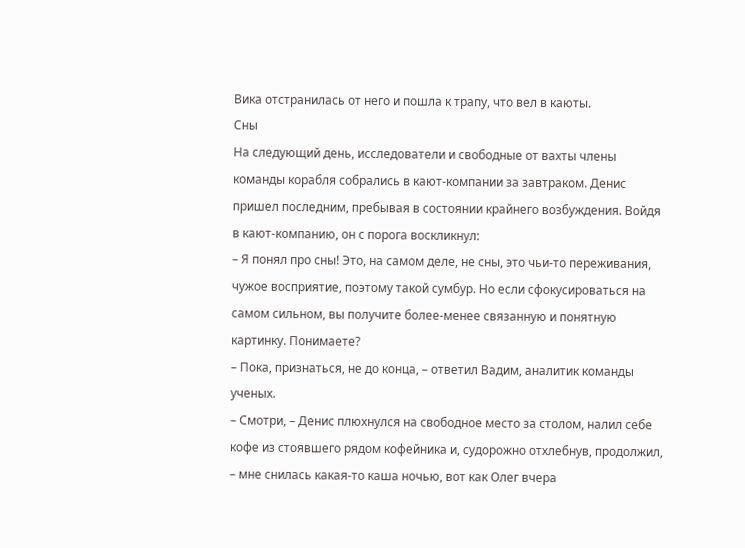Вика отстранилась от него и пошла к трапу, что вел в каюты.
Сны
На следующий день, исследователи и свободные от вахты члены команды корабля собрались в кают-компании за завтраком. Денис пришел последним, пребывая в состоянии крайнего возбуждения. Войдя в кают-компанию, он с порога воскликнул:
– Я понял про сны! Это, на самом деле, не сны, это чьи-то переживания, чужое восприятие, поэтому такой сумбур. Но если сфокусироваться на самом сильном, вы получите более-менее связанную и понятную картинку. Понимаете?
– Пока, признаться, не до конца, – ответил Вадим, аналитик команды ученых.
– Смотри, – Денис плюхнулся на свободное место за столом, налил себе кофе из стоявшего рядом кофейника и, судорожно отхлебнув, продолжил, – мне снилась какая-то каша ночью, вот как Олег вчера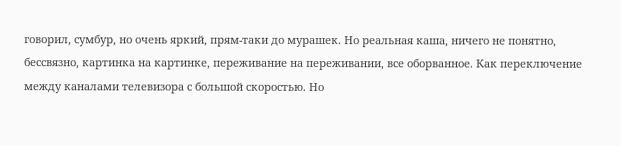говорил, сумбур, но очень яркий, прям-таки до мурашек. Но реальная каша, ничего не понятно, бессвязно, картинка на картинке, переживание на переживании, все оборванное. Как переключение между каналами телевизора с большой скоростью. Но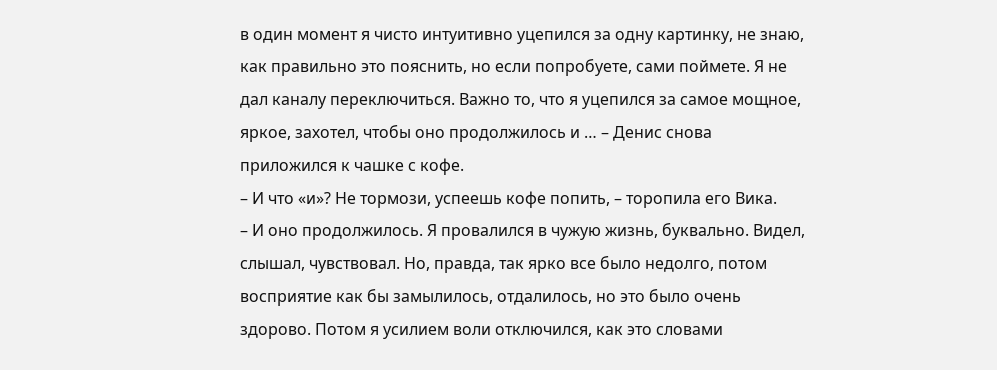в один момент я чисто интуитивно уцепился за одну картинку, не знаю, как правильно это пояснить, но если попробуете, сами поймете. Я не дал каналу переключиться. Важно то, что я уцепился за самое мощное, яркое, захотел, чтобы оно продолжилось и … – Денис снова приложился к чашке с кофе.
– И что «и»? Не тормози, успеешь кофе попить, – торопила его Вика.
– И оно продолжилось. Я провалился в чужую жизнь, буквально. Видел, слышал, чувствовал. Но, правда, так ярко все было недолго, потом восприятие как бы замылилось, отдалилось, но это было очень здорово. Потом я усилием воли отключился, как это словами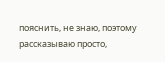пояснить, не знаю, поэтому рассказываю просто,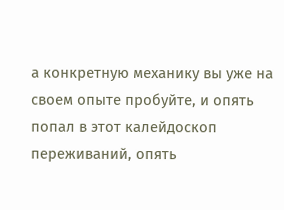а конкретную механику вы уже на своем опыте пробуйте, и опять попал в этот калейдоскоп переживаний, опять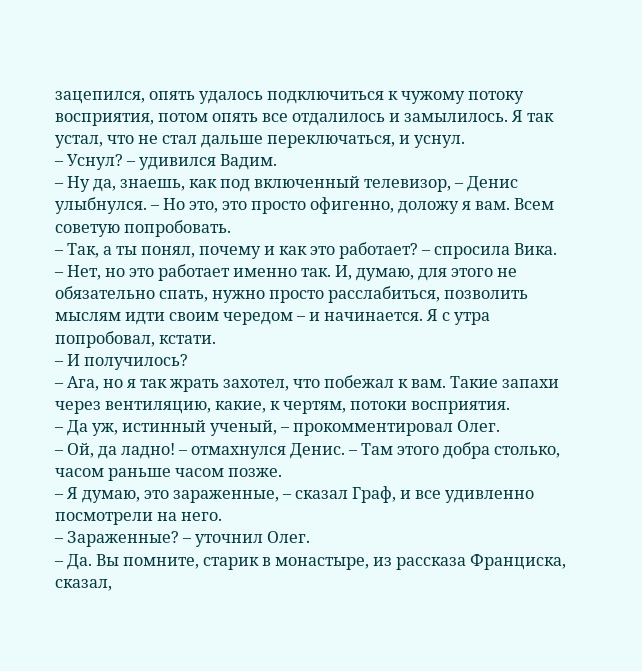зацепился, опять удалось подключиться к чужому потоку восприятия, потом опять все отдалилось и замылилось. Я так устал, что не стал дальше переключаться, и уснул.
– Уснул? – удивился Вадим.
– Ну да, знаешь, как под включенный телевизор, – Денис улыбнулся. – Но это, это просто офигенно, доложу я вам. Всем советую попробовать.
– Так, а ты понял, почему и как это работает? – спросила Вика.
– Нет, но это работает именно так. И, думаю, для этого не обязательно спать, нужно просто расслабиться, позволить мыслям идти своим чередом – и начинается. Я с утра попробовал, кстати.
– И получилось?
– Ага, но я так жрать захотел, что побежал к вам. Такие запахи через вентиляцию, какие, к чертям, потоки восприятия.
– Да уж, истинный ученый, – прокомментировал Олег.
– Ой, да ладно! – отмахнулся Денис. – Там этого добра столько, часом раньше часом позже.
– Я думаю, это зараженные, – сказал Граф, и все удивленно посмотрели на него.
– Зараженные? – уточнил Олег.
– Да. Вы помните, старик в монастыре, из рассказа Франциска, сказал,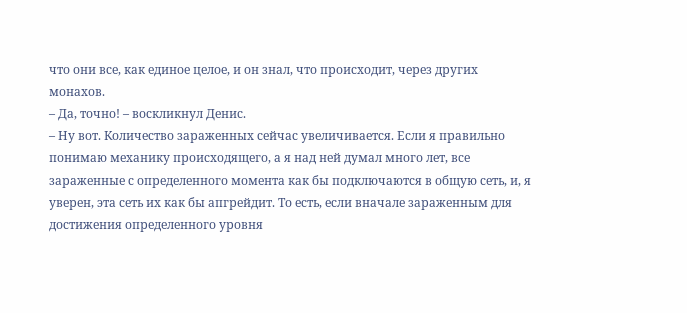что они все, как единое целое, и он знал, что происходит, через других монахов.
– Да, точно! – воскликнул Денис.
– Ну вот. Количество зараженных сейчас увеличивается. Если я правильно понимаю механику происходящего, а я над ней думал много лет, все зараженные с определенного момента как бы подключаются в общую сеть, и, я уверен, эта сеть их как бы апгрейдит. То есть, если вначале зараженным для достижения определенного уровня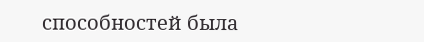способностей была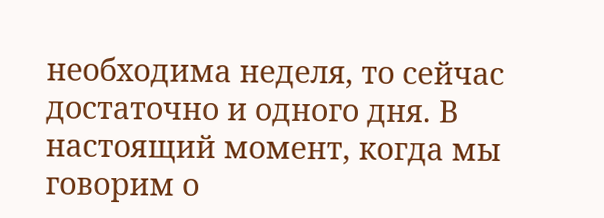необходима неделя, то сейчас достаточно и одного дня. В настоящий момент, когда мы говорим о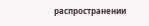распространении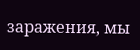заражения, мы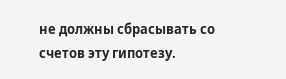не должны сбрасывать со счетов эту гипотезу.